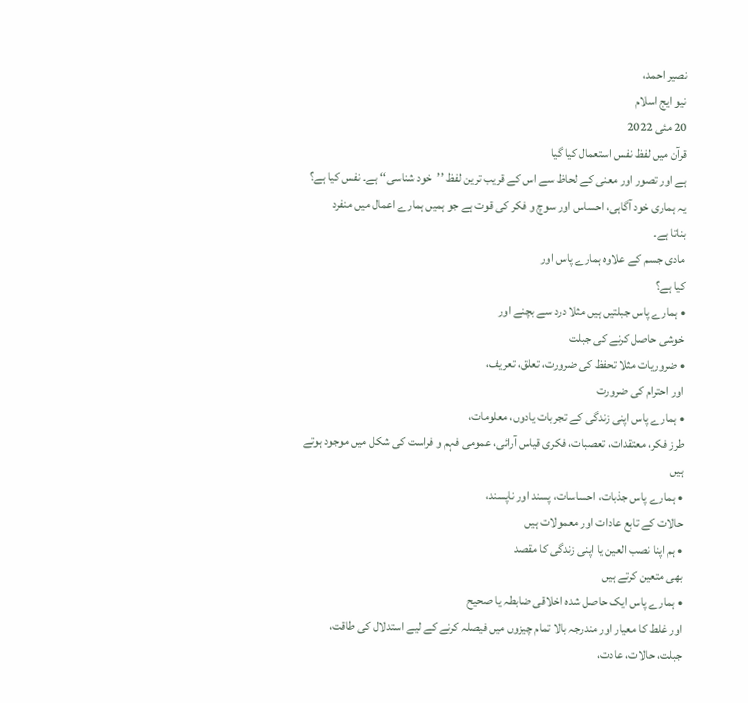نصیر احمد،
نیو ایج اسلام
20 مئی 2022
قرآن میں لفظ نفس استعمال کیا گیا
ہے اور تصور اور معنی کے لحاظ سے اس کے قریب ترین لفظ ’’خود شناسی‘‘ ہے۔ نفس کیا ہے؟
یہ ہماری خود آگاہی، احساس اور سوچ و فکر کی قوت ہے جو ہمیں ہمارے اعمال میں منفرد
بناتا ہے۔
مادی جسم کے علاوہ ہمارے پاس اور
کیا ہے؟
• ہمارے پاس جبلتیں ہیں مثلا درد سے بچنے اور
خوشی حاصل کرنے کی جبلت
• ضروریات مثلا تحفظ کی ضرورت، تعلق، تعریف،
اور احترام کی ضرورت
• ہمارے پاس اپنی زندگی کے تجربات یادوں، معلومات،
طرز فکر، معتقدات، تعصبات، فکری قیاس آرائی، عمومی فہم و فراست کی شکل میں موجود ہوتے
ہیں
• ہمارے پاس جذبات، احساسات، پسند اور ناپسند،
حالات کے تابع عادات اور معمولات ہیں
• ہم اپنا نصب العین یا اپنی زندگی کا مقصد
بھی متعین کرتے ہیں
• ہمارے پاس ایک حاصل شدہ اخلاقی ضابطہ یا صحیح
اور غلط کا معیار اور مندرجہ بالا تمام چیزوں میں فیصلہ کرنے کے لیے استدلال کی طاقت،
جبلت، حالات، عادت،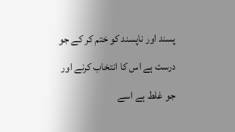پسند اور ناپسند کو ختم کر کے جو درست ہے اس کا انتخاب کرنے اور
جو غلط ہے اسے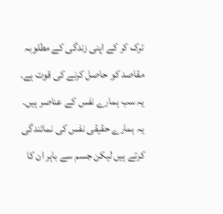ترک کر کے اپنی زندگی کے مطلوبہ مقاصد کو حاصل کرنے کی قوت ہے.
یہ سب ہمارے نفس کے عناصر ہیں۔
یہ ہمارے حقیقی نفس کی نمائندگی کرتے ہیں لیکن جسم سے باہر ان کا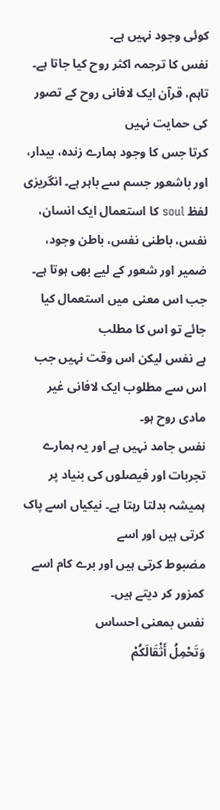کوئی وجود نہیں ہے۔
نفس کا ترجمہ اکثر روح کیا جاتا ہے۔ تاہم، قرآن ایک لافانی روح کے تصور کی حمایت نہیں
کرتا جس کا وجود ہمارے زندہ، بیدار، اور باشعور جسم سے باہر ہے۔ انگریزی لفظ soul کا استعمال ایک انسان، نفس، باطنی نفس، باطن وجود،
ضمیر اور شعور کے لیے بھی ہوتا ہے۔ جب اس معنی میں استعمال کیا جائے تو اس کا مطلب
ہے نفس لیکن اس وقت نہیں جب اس سے مطلوب ایک لافانی غیر مادی روح ہو۔
نفس جامد نہیں ہے اور یہ ہمارے
تجربات اور فیصلوں کی بنیاد پر ہمیشہ بدلتا رہتا ہے۔ نیکیاں اسے پاک کرتی ہیں اور اسے
مضبوط کرتی ہیں اور برے کام اسے کمزور کر دیتے ہیں۔
نفس بمعنی احساس
وَتَحْمِلُ أَثْقَالَكُمْ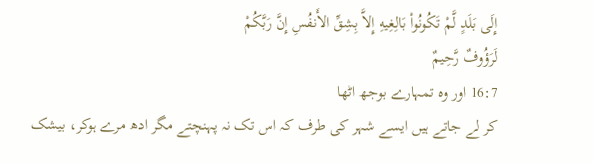إِلَى بَلَدٍ لَّمْ تَكُونُواْ بَالِغِيهِ إِلاَّ بِشِقِّ الأَنفُسِ إِنَّ رَبَّكُمْ
لَرَؤُوفٌ رَّحِيمٌ
16:7 اور وہ تمہارے بوجھ اٹھا
کر لے جاتے ہیں ایسے شہر کی طرف کہ اس تک نہ پہنچتے مگر ادھ مرے ہوکر، بیشک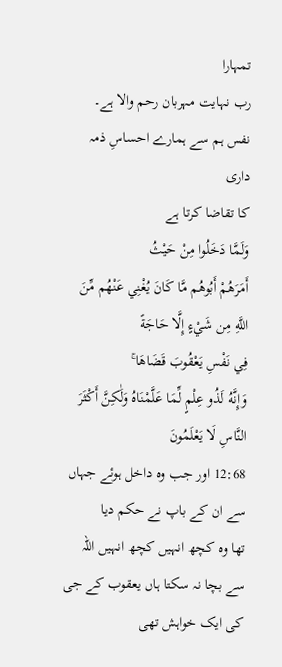تمہارا
رب نہایت مہربان رحم والا ہے۔
نفس ہم سے ہمارے احساسِ ذمہ داری
کا تقاضا کرتا ہے
وَلَمَّا دَخَلُوا مِنْ حَيْثُ
أَمَرَهُمْ أَبُوهُم مَّا كَانَ يُغْنِي عَنْهُم مِّنَ اللَّهِ مِن شَيْءٍ إِلَّا حَاجَةً
فِي نَفْسِ يَعْقُوبَ قَضَاهَا ۚ
وَإِنَّهُ لَذُو عِلْمٍ لِّمَا عَلَّمْنَاهُ وَلَٰكِنَّ أَكْثَرَ النَّاسِ لَا يَعْلَمُونَ
12:68 اور جب وہ داخل ہوئے جہاں سے ان کے باپ نے حکم دیا
تھا وہ کچھ انہیں کچھ انہیں اللہ سے بچا نہ سکتا ہاں یعقوب کے جی کی ایک خواہش تھی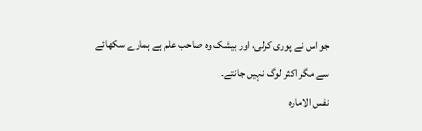جو اس نے پوری کرلی، اور بیشک وہ صاحب علم ہے ہمارے سکھائے سے مگر اکثر لوگ نہیں جانتے۔
نفس الامارہ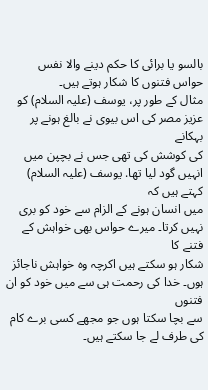بالسو یا برائی کا حکم دینے والا نفس
حواس فتنوں کا شکار ہوتے ہیں۔
مثال کے طور پر، یوسف (علیہ السلام) کو عزیز مصر کی اس بیوی نے بالغ ہونے پر بہکانے
کی کوشش کی تھی جس نے بچپن میں انہیں گود لیا تھا. یوسف (علیہ السلام) کہتے ہیں کہ
میں انسان ہونے کے الزام سے خود کو بری نہیں کرتا۔ میرے حواس بھی خواہش کے فتنے کا
شکار ہو سکتے ہیں اکرچہ وہ خواہش ناجائز ہوں۔ خدا کی رحمت ہی سے میں خود کو ان فتنوں
سے بچا سکتا ہوں جو مجھے کسی برے کام کی طرف لے جا سکتے ہیں۔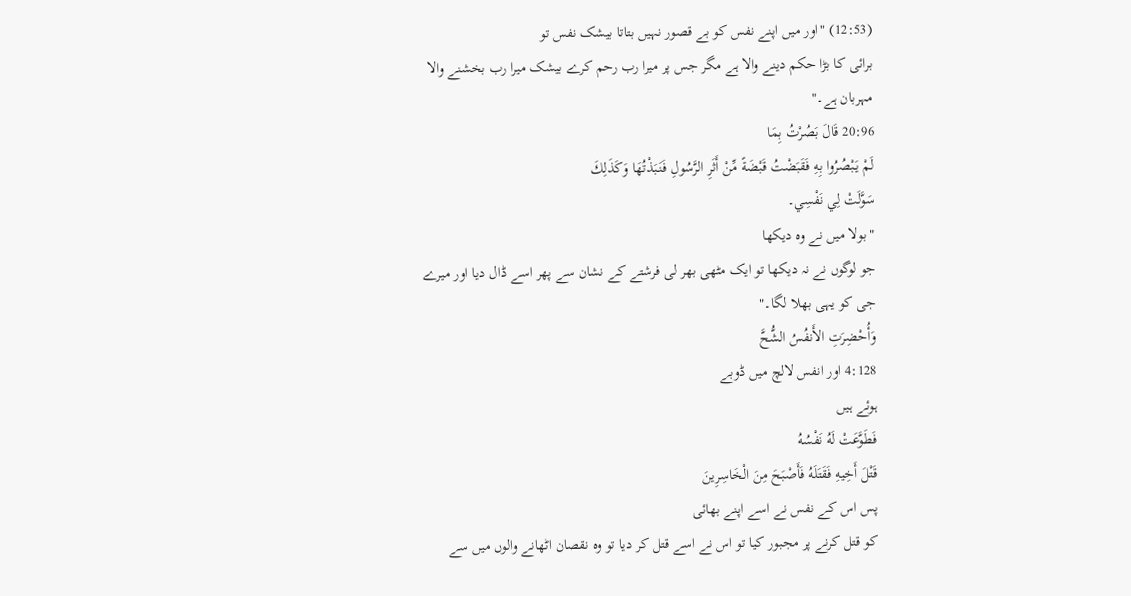(12:53) "اور میں اپنے نفس کو بے قصور نہیں بتاتا بیشک نفس تو
برائی کا بڑا حکم دینے والا ہے مگر جس پر میرا رب رحم کرے بیشک میرا رب بخشنے والا
مہربان ہے۔"
20:96 قَالَ بَصُرْتُ بِمَا
لَمْ يَبْصُرُوا بِهِ فَقَبَضْتُ قَبْضَةً مِّنْ أَثَرِ الرَّسُولِ فَنَبَذْتُهَا وَكَذَلِكَ
سَوَّلَتْ لِي نَفْسِي۔
"بولا میں نے وہ دیکھا
جو لوگوں نے نہ دیکھا تو ایک مٹھی بھر لی فرشتے کے نشان سے پھر اسے ڈال دیا اور میرے
جی کو یہی بھلا لگا۔"
وَأُحْضِرَتِ الأَنفُسُ الشُّحَّ
4:128 اور انفس لالچ میں ڈوبے
ہوئے ہیں
فَطَوَّعَتْ لَهُ نَفْسُهُ
قَتْلَ أَخِيهِ فَقَتَلَهُ فَأَصْبَحَ مِنَ الْخَاسِرِينَ
پس اس کے نفس نے اسے اپنے بھائی
کو قتل کرنے پر مجبور کیا تو اس نے اسے قتل کر دیا تو وہ نقصان اٹھانے والوں میں سے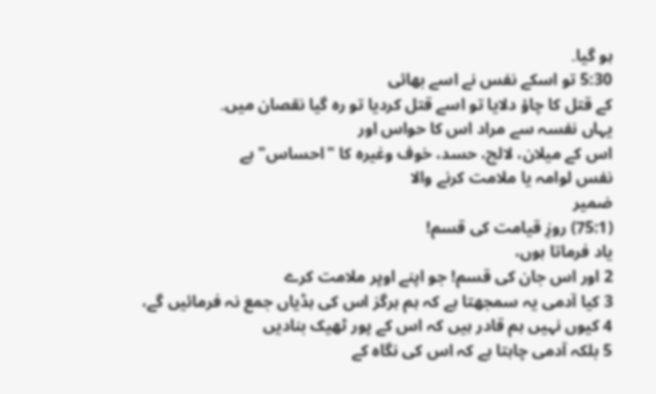ہو گیا۔
5:30 تو اسکے نفس نے اسے بھائی
کے قتل کا چاؤ دلایا تو اسے قتل کردیا تو رہ گیا نقصان میں۔
یہاں نفسہ سے مراد اس کا حواس اور
اس کے میلان، لالچ، حسد، خوف وغیرہ کا "احساس" ہے
نفس لوامہ یا ملامت کرنے والا
ضمیر
(75:1) روزِ قیامت کی قسم!
یاد فرماتا ہوں،
2 اور اس جان کی قسم! جو اپنے اوپر ملامت کرے
3 کیا آدمی یہ سمجھتا ہے کہ ہم ہرگز اس کی ہڈیاں جمع نہ فرمائیں گے،
4 کیوں نہیں ہم قادر ہیں کہ اس کے پور ٹھیک بنادیں
5 بلکہ آدمی چاہتا ہے کہ اس کی نگاہ کے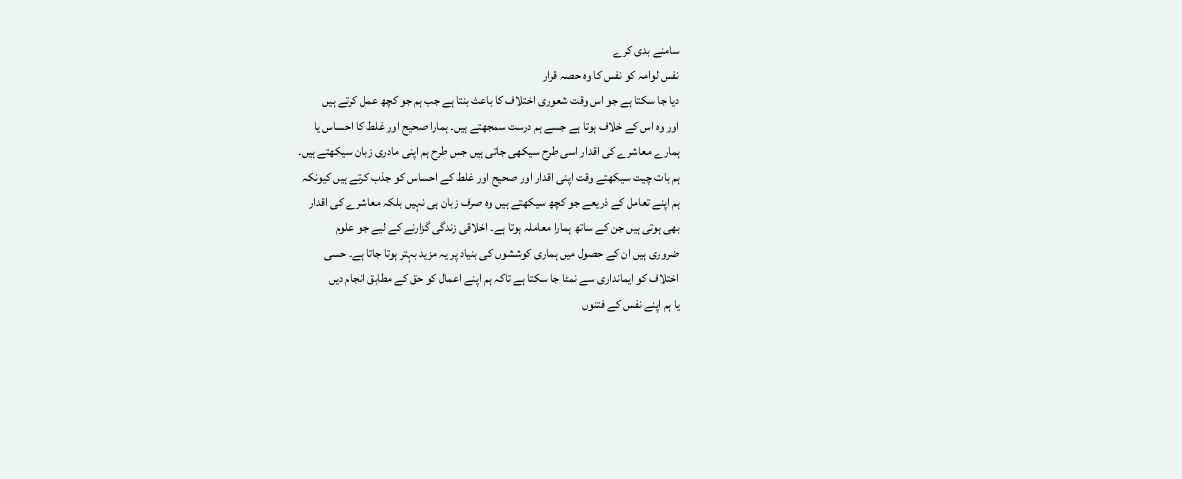سامنے بدی کرے
نفس لوامہ کو نفس کا وہ حصہ قرار
دیا جا سکتا ہے جو اس وقت شعوری اختلاف کا باعث بنتا ہے جب ہم جو کچھ عمل کرتے ہیں
اور وہ اس کے خلاف ہوتا ہے جسے ہم درست سمجھتے ہیں۔ ہمارا صحیح اور غلط کا احساس یا
ہمارے معاشرے کی اقدار اسی طرح سیکھی جاتی ہیں جس طرح ہم اپنی مادری زبان سیکھتے ہیں۔
ہم بات چیت سیکھتے وقت اپنی اقدار اور صحیح اور غلط کے احساس کو جذب کرتے ہیں کیونکہ
ہم اپنے تعامل کے ذریعے جو کچھ سیکھتے ہیں وہ صرف زبان ہی نہیں بلکہ معاشرے کی اقدار
بھی ہوتی ہیں جن کے ساتھ ہمارا معاملہ ہوتا ہے۔ اخلاقی زندگی گزارنے کے لیے جو علوم
ضروری ہیں ان کے حصول میں ہماری کوششوں کی بنیاد پر یہ مزید بہتر ہوتا جاتا ہے۔ حسی
اختلاف کو ایمانداری سے نمٹا جا سکتا ہے تاکہ ہم اپنے اعمال کو حق کے مطابق انجام دیں
یا ہم اپنے نفس کے فتنوں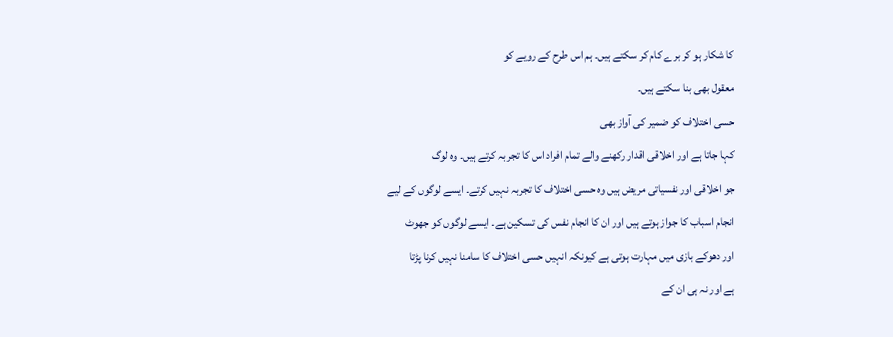کا شکار ہو کر برے کام کر سکتے ہیں۔ ہم اس طرح کے رویے کو
معقول بھی بنا سکتے ہیں۔
حسی اختلاف کو ضمیر کی آواز بھی
کہا جاتا ہے اور اخلاقی اقدار رکھنے والے تمام افراد اس کا تجربہ کرتے ہیں۔ وہ لوگ
جو اخلاقی اور نفسیاتی مریض ہیں وہ حسی اختلاف کا تجربہ نہیں کرتے۔ ایسے لوگوں کے لیے
انجام اسباب کا جواز ہوتے ہیں اور ان کا انجام نفس کی تسکین ہے۔ ایسے لوگوں کو جھوٹ
اور دھوکے بازی میں مہارت ہوتی ہے کیونکہ انہیں حسی اختلاف کا سامنا نہیں کرنا پڑتا
ہے اور نہ ہی ان کے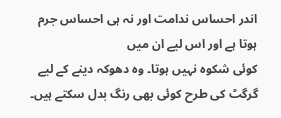اندر احساس ندامت اور نہ ہی احساس جرم ہوتا ہے اور اس لیے ان میں
کوئی شکوہ نہیں ہوتا۔ وہ دھوکہ دینے کے لیے گرگٹ کی طرح کوئی بھی رنگ بدل سکتے ہیں۔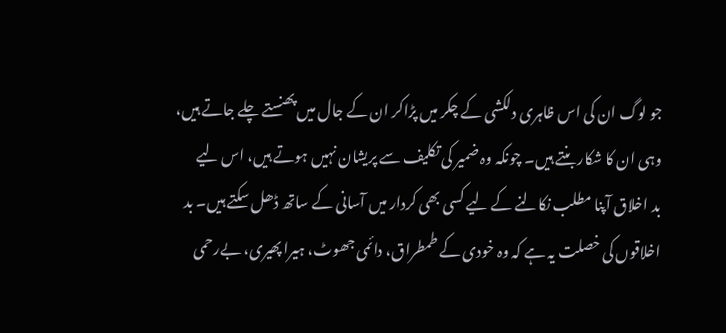جو لوگ ان کی اس ظاہری دلکشی کے چکر میں پڑاکر ان کے جال میں پھنستے چلے جاتے ہیں،
وہی ان کا شکار بنتے ہیں۔ چونکہ وہ ضمیر کی تکلیف سے پریشان نہیں ہوتے ہیں، اس لیے
بد اخلاق آپنا مطلب نکالنے کے لیے کسی بھی کردار میں آسانی کے ساتھ ڈھل سکتے ہیں۔ بد
اخلاقوں کی خصلت یہ ہے کہ وہ خودی کے طمطراق، دائمی جھوٹ، ہیرا پھیری، بےرحمی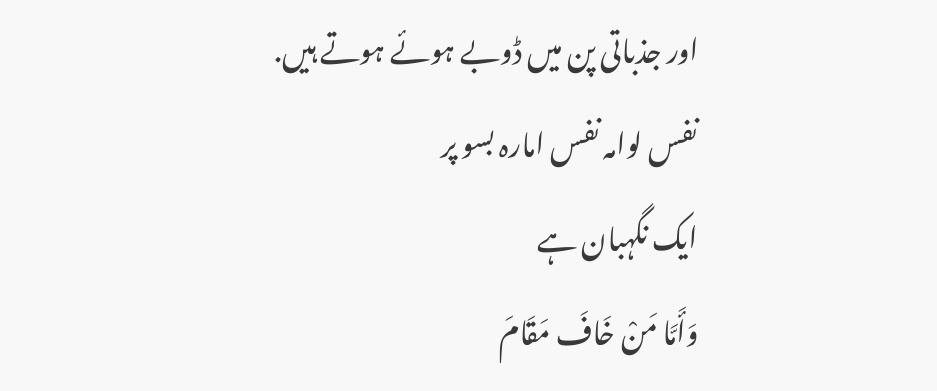اور جذباتی پن میں ڈوبے ہوئے ہوتے ہیں.
نفس لوامہ نفس امارہ بسو پر
ایک نگہبان ہے
وَأَمَّا مَنْ خَافَ مَقَامَ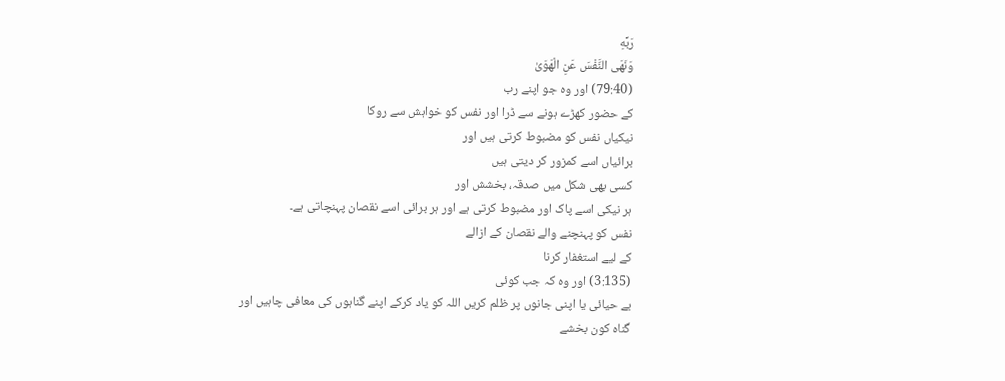رَبِّهِ
وَنَهَى النَّفْسَ عَنِ الْهَوَىٰ
(79:40) اور وہ جو اپنے رب
کے حضور کھڑے ہونے سے ڈرا اور نفس کو خواہش سے روکا
نیکیاں نفس کو مضبوط کرتی ہیں اور
برائیاں اسے کمزور کر دیتی ہیں
کسی بھی شکل میں صدقہ، بخشش اور
ہر نیکی اسے پاک اور مضبوط کرتی ہے اور ہر برائی اسے نقصان پہنچاتی ہے۔
نفس کو پہنچنے والے نقصان کے ازالے
کے لیے استغفار کرنا
(3:135) اور وہ کہ جب کوئی
بے حیائی یا اپنی جانوں پر ظلم کریں اللہ کو یاد کرکے اپنے گناہوں کی معافی چاہیں اور
گناہ کون بخشے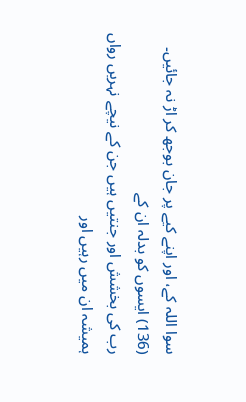سوا اللہ کے، اور اپنے کیے پر جان بوجھ کر اڑ نہ جائیں۔
(136) ایسوں کو بدلہ ان کے
رب کی بخشش اور جنتیں ہیں جن کے نیچے نہریں رواں ہمیشہ ان میں رہیں اور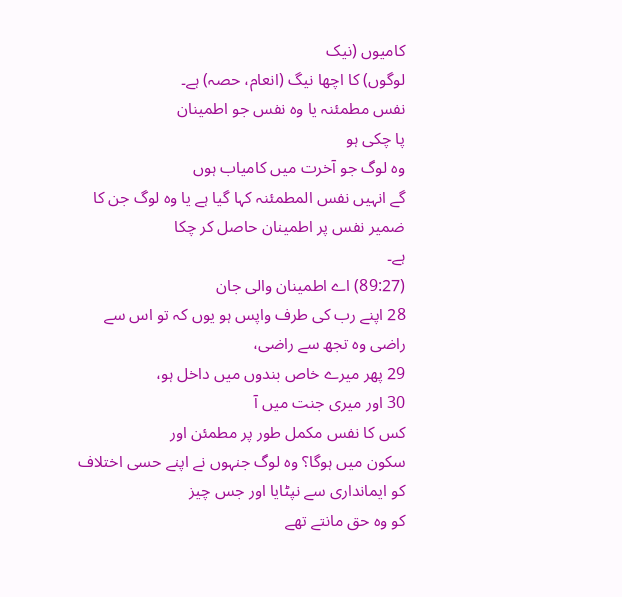کامیوں (نیک
لوگوں) کا اچھا نیگ (انعام، حصہ) ہے۔
نفس مطمئنہ یا وہ نفس جو اطمینان
پا چکی ہو
وہ لوگ جو آخرت میں کامیاب ہوں
گے انہیں نفس المطمئنہ کہا گیا ہے یا وہ لوگ جن کا ضمیر نفس پر اطمینان حاصل کر چکا
ہے۔
(89:27) اے اطمینان والی جان
28 اپنے رب کی طرف واپس ہو یوں کہ تو اس سے راضی وہ تجھ سے راضی،
29 پھر میرے خاص بندوں میں داخل ہو،
30 اور میری جنت میں آ
کس کا نفس مکمل طور پر مطمئن اور
سکون میں ہوگا؟ وہ لوگ جنہوں نے اپنے حسی اختلاف کو ایمانداری سے نپٹایا اور جس چیز
کو وہ حق مانتے تھے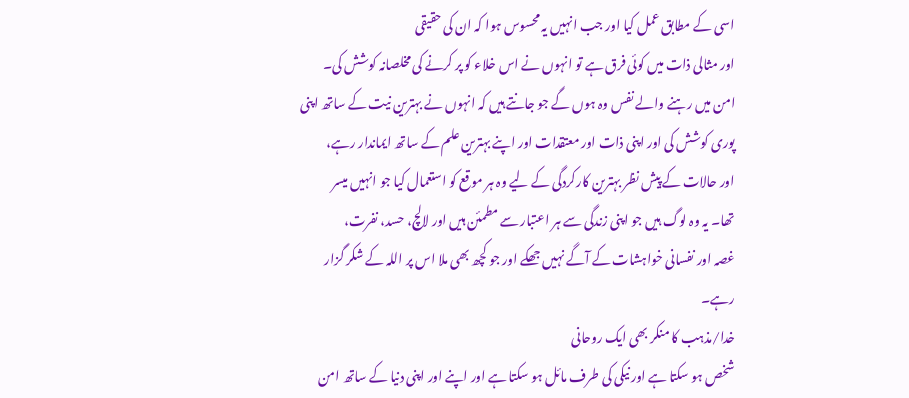اسی کے مطابق عمل کیا اور جب انہیں یہ محسوس ہوا کہ ان کی حقیقی
اور مثالی ذات میں کوئی فرق ہے تو انہوں نے اس خلاء کو پر کرنے کی مخلصانہ کوشش کی۔
امن میں رہنے والے نفس وہ ہوں گے جو جانتے ہیں کہ انہوں نے بہترین نیت کے ساتھ اپنی
پوری کوشش کی اور اپنی ذات اور معتقدات اور اپنے بہترین علم کے ساتھ ایماندار رہے،
اور حالات کے پیش نظر بہترین کارکردگی کے لیے وہ ہر موقع کو استعمال کیا جو انہیں میسر
تھا۔ یہ وہ لوگ ہیں جو اپنی زندگی سے ہر اعتبار سے مطمئن ہیں اور لالچ، حسد، نفرت،
غصہ اور نفسانی خواہشات کے آگے نہیں جھکے اور جو کچھ بھی ملا اس پر اللہ کے شکر گزار
رہے۔
خدا/مذہب کا منکر بھی ایک روحانی
شخص ہو سکتا ہے اور نیکی کی طرف مائل ہو سکتا ہے اور اپنے اور اپنی دنیا کے ساتھ امن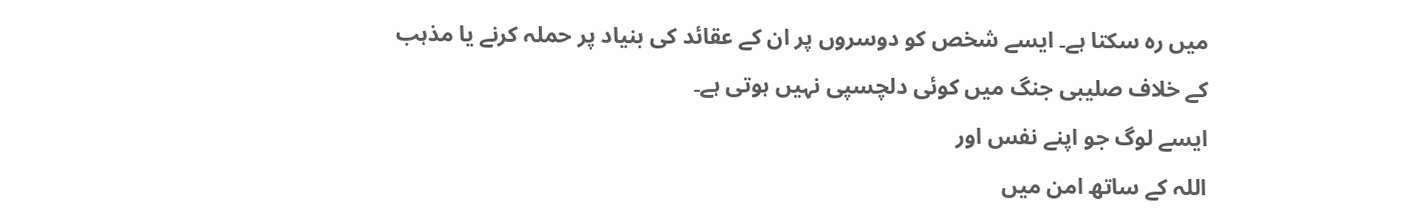میں رہ سکتا ہے۔ ایسے شخص کو دوسروں پر ان کے عقائد کی بنیاد پر حملہ کرنے یا مذہب
کے خلاف صلیبی جنگ میں کوئی دلچسپی نہیں ہوتی ہے۔
ایسے لوگ جو اپنے نفس اور
اللہ کے ساتھ امن میں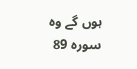ہوں گے وہ سورہ 89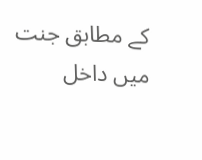کے مطابق جنت میں داخل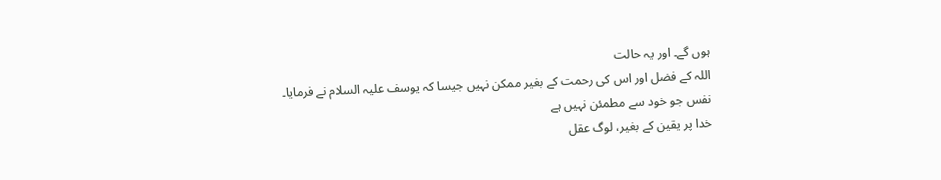ہوں گے۔ اور یہ حالت
اللہ کے فضل اور اس کی رحمت کے بغیر ممکن نہیں جیسا کہ یوسف علیہ السلام نے فرمایا۔
نفس جو خود سے مطمئن نہیں ہے
خدا پر یقین کے بغیر، لوگ عقل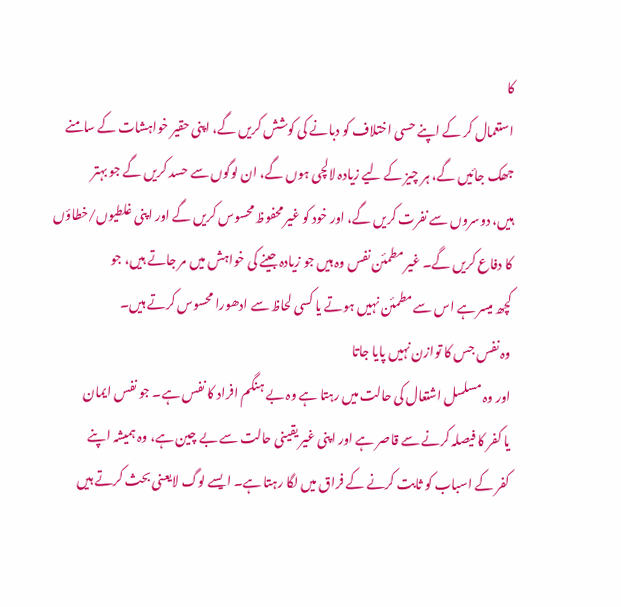کا
استعمال کر کے اپنے حسی اختلاف کو دبانے کی کوشش کریں گے، اپنی حقیر خواہشات کے سامنے
جھک جائیں گے، ہر چیز کے لیے زیادہ لالچی ہوں گے، ان لوگوں سے حسد کریں گے جو بہتر
ہیں، دوسروں سے نفرت کریں گے، اور خود کو غیر محفوظ محسوس کریں گے اور اپنی غلطیوں/خطاؤں
کا دفاع کریں گے۔ غیر مطمئن نفس وہ ہیں جو زیادہ جینے کی خواہش میں مر جاتے ہیں، جو
کچھ میسر ہے اس سے مطمئن نہیں ہوتے یا کسی لحاظ سے ادھورا محسوس کرتے ہیں۔
وہ نفس جس کا توازن نہیں پایا جاتا
اور وہ مسلسل اشتعال کی حالت میں رہتا ہے وہ بے ہنگم افراد کا نفس ہے۔ جو نفس ایمان
یا کفر کا فیصلہ کرنے سے قاصر ہے اور اپنی غیر یقینی حالت سے بے چین ہے، وہ ہمیشہ اپنے
کفر کے اسباب کو ثابت کرنے کے فراق میں لگا رہتا ہے۔ ایسے لوگ لایعنی بحث کرتے ہیں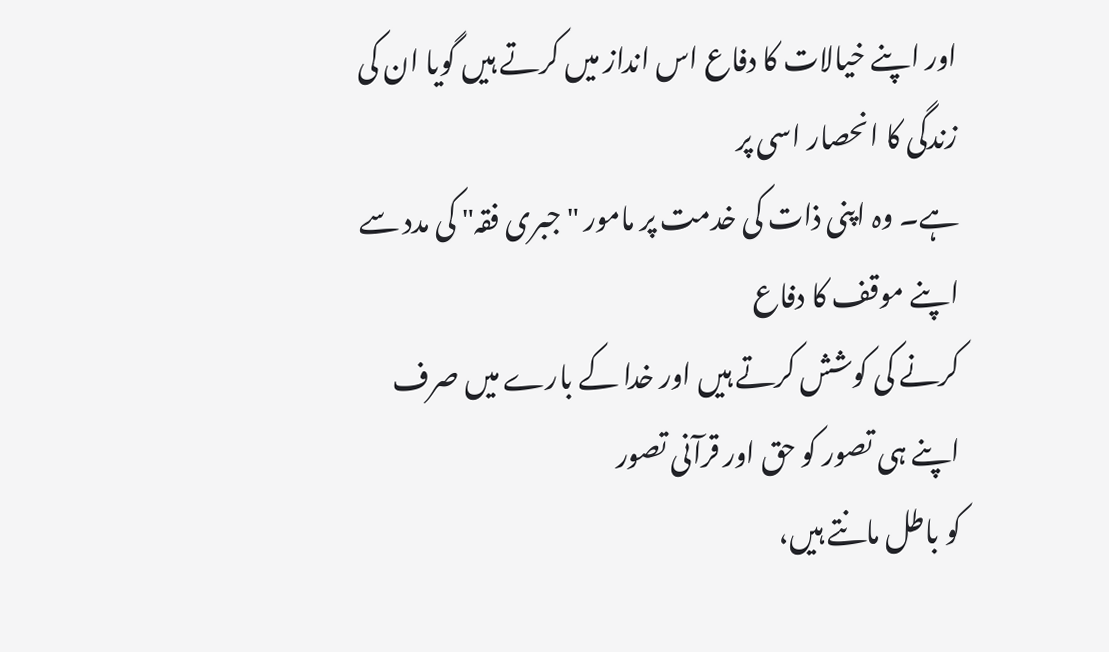اور اپنے خیالات کا دفاع اس انداز میں کرتے ہیں گویا ان کی زندگی کا انحصار اسی پر
ہے۔ وہ اپنی ذات کی خدمت پر مامور "جبری فقہ" کی مدد سے اپنے موقف کا دفاع
کرنے کی کوشش کرتے ہیں اور خدا کے بارے میں صرف اپنے ہی تصور کو حق اور قرآنی تصور
کو باطل مانتے ہیں،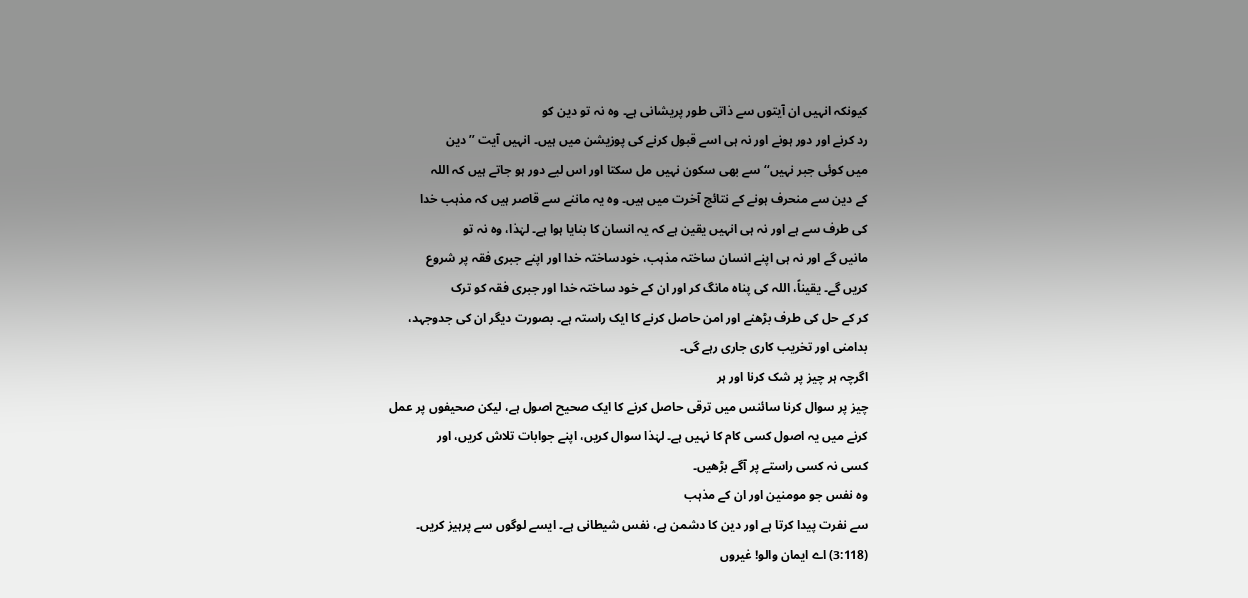کیونکہ انہیں ان آیتوں سے ذاتی طور پریشانی ہے۔ وہ نہ تو دین کو
رد کرنے اور دور ہونے اور نہ ہی اسے قبول کرنے کی پوزیشن میں ہیں۔ انہیں آیت ’’دین
میں کوئی جبر نہیں‘‘ سے بھی سکون نہیں مل سکتا اور اس لیے دور ہو جاتے ہیں کہ اللہ
کے دین سے منحرف ہونے کے نتائج آخرت میں ہیں۔ وہ یہ ماننے سے قاصر ہیں کہ مذہب خدا
کی طرف سے ہے اور نہ ہی انہیں یقین ہے کہ یہ انسان کا بنایا ہوا ہے۔ لہٰذا، وہ نہ تو
مانیں گے اور نہ ہی اپنے انسان ساختہ مذہب، خودساختہ خدا اور اپنے جبری فقہ پر شروع
کریں گے۔ یقیناً، اللہ کی پناہ مانگ کر اور ان کے خود ساختہ خدا اور جبری فقہ کو ترک
کر کے حل کی طرف بڑھنے اور امن حاصل کرنے کا ایک راستہ ہے۔ بصورت دیگر ان کی جدوجہد،
بدامنی اور تخریب کاری جاری رہے گی۔
اگرچہ ہر چیز پر شک کرنا اور ہر
چیز پر سوال کرنا سائنس میں ترقی حاصل کرنے کا ایک صحیح اصول ہے، لیکن صحیفوں پر عمل
کرنے میں یہ اصول کسی کام کا نہیں ہے۔ لہٰذا سوال کریں، اپنے جوابات تلاش کریں، اور
کسی نہ کسی راستے پر آگے بڑھیں۔
وہ نفس جو مومنین اور ان کے مذہب
سے نفرت پیدا کرتا ہے اور دین کا دشمن ہے، نفس شیطانی ہے۔ ایسے لوگوں سے پرہیز کریں۔
(3:118) اے ایمان والو! غیروں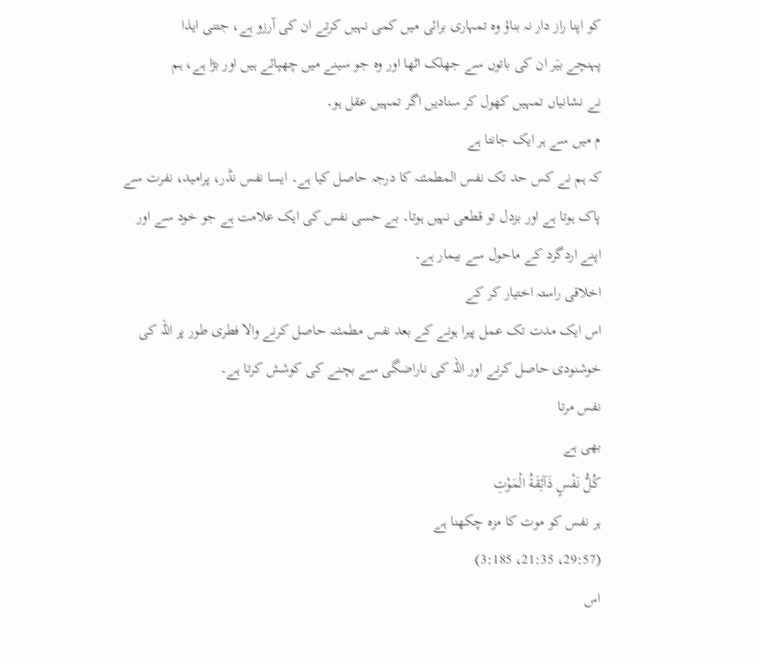کو اپنا راز دار نہ بناؤ وہ تمہاری برائی میں کمی نہیں کرتے ان کی آرزو ہے، جتنی ایذا
پہنچے بیَر ان کی باتوں سے جھلک اٹھا اور وہ جو سینے میں چھپائے ہیں اور بڑا ہے، ہم
نے نشانیاں تمہیں کھول کر سنادیں اگر تمہیں عقل ہو۔
م میں سے ہر ایک جانتا ہے
کہ ہم نے کس حد تک نفس المطمئنہ کا درجہ حاصل کیا ہے۔ ایسا نفس نڈر، پرامید، نفرت سے
پاک ہوتا ہے اور بزدل تو قطعی نہیں ہوتا۔ بے حسی نفس کی ایک علامت ہے جو خود سے اور
اپنے اردگرد کے ماحول سے بیمار ہے۔
اخلاقی راستہ اختیار کر کے
اس ایک مدت تک عمل پیرا ہونے کے بعد نفس مطمئنہ حاصل کرنے والا فطری طور پر اللہ کی
خوشنودی حاصل کرنے اور اللہ کی ناراضگی سے بچنے کی کوشش کرتا ہے۔
نفس مرتا
بھی ہے
كُلُّ نَفْسٍ ذَآئِقَةُ الْمَوْتِ
ہر نفس کو موت کا مزہ چکھنا ہے
(29:57، 21:35، 3:185)
اس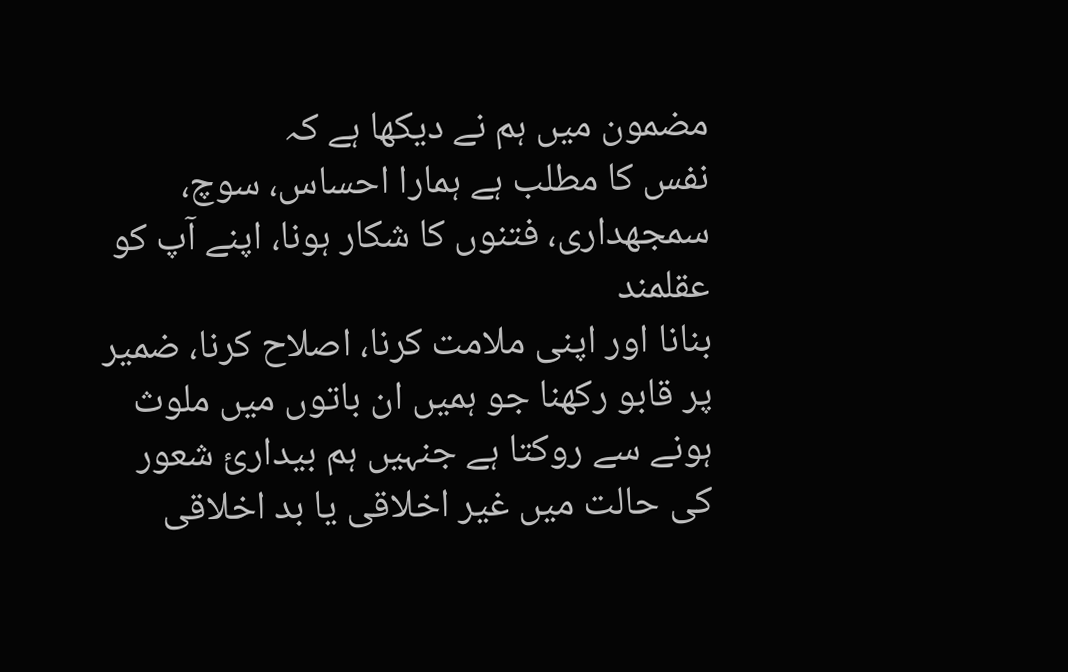مضمون میں ہم نے دیکھا ہے کہ
نفس کا مطلب ہے ہمارا احساس، سوچ، سمجھداری، فتنوں کا شکار ہونا، اپنے آپ کو عقلمند
بنانا اور اپنی ملامت کرنا، اصلاح کرنا، ضمیر پر قابو رکھنا جو ہمیں ان باتوں میں ملوث
ہونے سے روکتا ہے جنہیں ہم بیدارئ شعور کی حالت میں غیر اخلاقی یا بد اخلاقی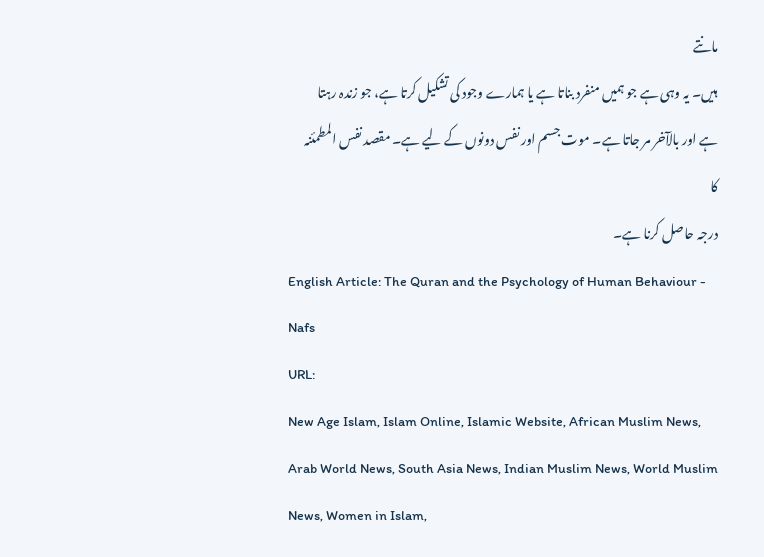مانتے
ہیں۔ یہ وہی ہے جو ہمیں منفرد بناتا ہے یا ہمارے وجود کی تشکیل کرتا ہے، جو زندہ رہتا
ہے اور بالآخر مر جاتا ہے۔ موت جسم اور نفس دونوں کے لیے ہے۔ مقصد نفس المطمئنہ کا
درجہ حاصل کرنا ہے۔
English Article: The Quran and the Psychology of Human Behaviour -
Nafs
URL:
New Age Islam, Islam Online, Islamic Website, African Muslim News, Arab World News, South Asia News, Indian Muslim News, World Muslim News, Women in Islam,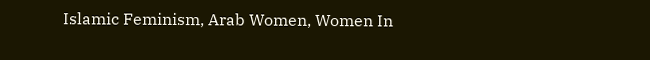Islamic Feminism, Arab Women, Women In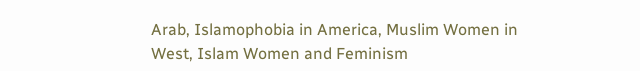Arab, Islamophobia in America, Muslim Women in West, Islam Women and Feminism